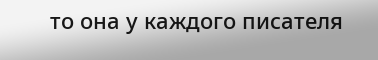то она у каждого писателя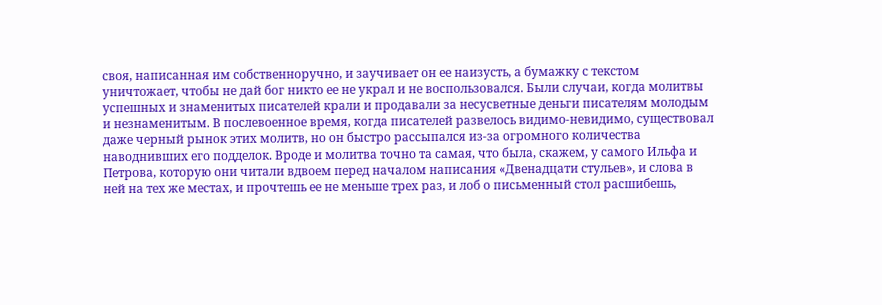своя, написанная им собственноручно, и заучивает он ее наизусть, а бумажку с текстом уничтожает, чтобы не дай бог никто ее не украл и не воспользовался. Были случаи, когда молитвы успешных и знаменитых писателей крали и продавали за несусветные деньги писателям молодым и незнаменитым. В послевоенное время, когда писателей развелось видимо-невидимо, существовал даже черный рынок этих молитв, но он быстро рассыпался из-за огромного количества наводнивших его подделок. Вроде и молитва точно та самая, что была, скажем, у самого Ильфа и Петрова, которую они читали вдвоем перед началом написания «Двенадцати стульев», и слова в ней на тех же местах, и прочтешь ее не меньше трех раз, и лоб о письменный стол расшибешь,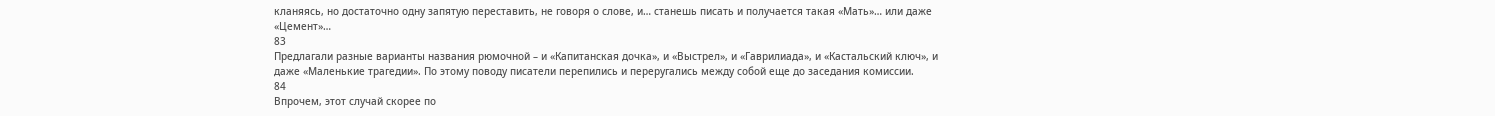кланяясь, но достаточно одну запятую переставить, не говоря о слове, и… станешь писать и получается такая «Мать»… или даже «Цемент»…
83
Предлагали разные варианты названия рюмочной – и «Капитанская дочка», и «Выстрел», и «Гаврилиада», и «Кастальский ключ», и даже «Маленькие трагедии». По этому поводу писатели перепились и переругались между собой еще до заседания комиссии.
84
Впрочем, этот случай скорее по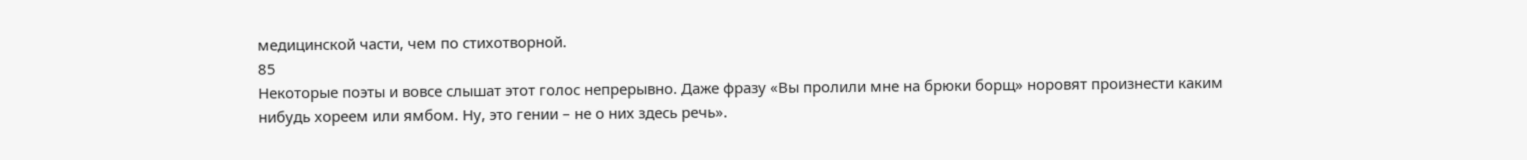медицинской части, чем по стихотворной.
85
Некоторые поэты и вовсе слышат этот голос непрерывно. Даже фразу «Вы пролили мне на брюки борщ» норовят произнести каким нибудь хореем или ямбом. Ну, это гении – не о них здесь речь».